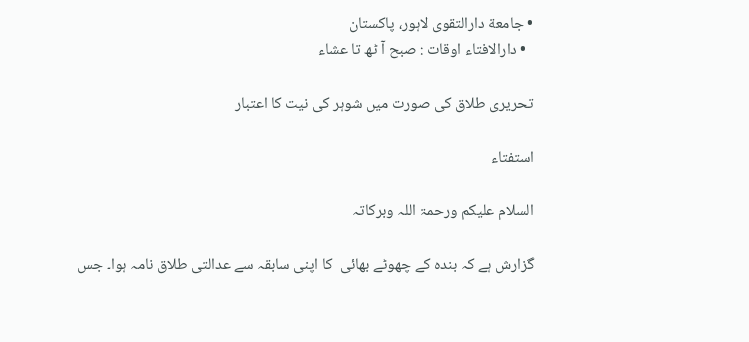• جامعة دارالتقوی لاہور، پاکستان
  • دارالافتاء اوقات : صبح آ ٹھ تا عشاء

تحریری طلاق کی صورت میں شوہر کی نیت کا اعتبار

استفتاء

السلام علیکم ورحمۃ اللہ وبرکاتہ

گزارش ہے کہ بندہ کے چھوٹے بھائی  کا اپنی سابقہ سے عدالتی طلاق نامہ ہوا۔ جس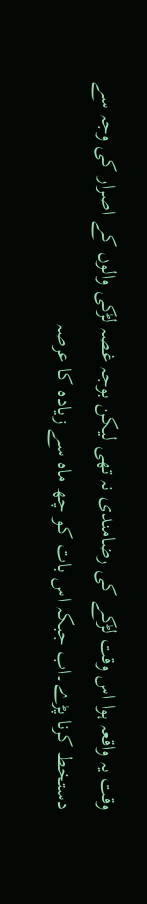وقت یہ واقعہ ہوا اس وقت لڑکے کی رضامندی نہ تھی لیکن بوجہ غصہ لڑکی والوں کے اصرار کی وجہ سے دستخط کرنا پڑے۔اب جبکہ اس بات کو چھ ماہ سے زیادہ کا عرصہ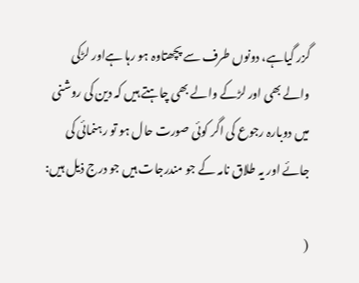گزر گیاہے، دونوں طرف سے پچھتاوہ ہو رہا ہےاور لڑکی والے بھی اور لڑکے والے بھی چاہتے ہیں کہ دین کی روشنی میں دوبارہ رجوع کی اگر کوئی صورت حال ہو تو رہنمائی کی جائے اور یہ طلاق نامہ کے جو مندرجات ہیں جو درج ذیل ہیں:

(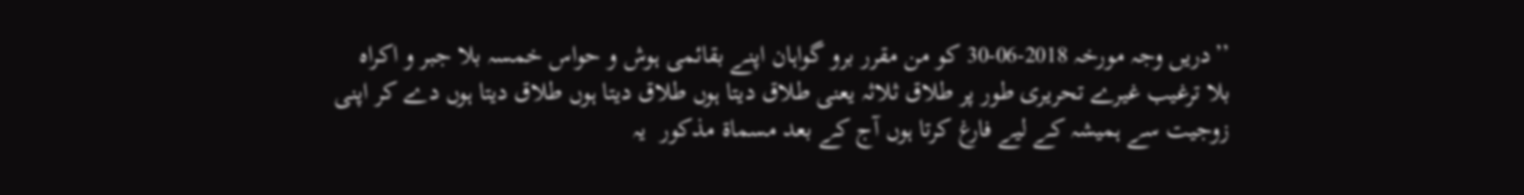’’دریں وجہ مورخہ 2018-06-30 کو من مقرر برو گواہان اپنے بقائمی ہوش و حواس خمسہ بلا جبر و اکراہ بلا ترغیب غیرے تحریری طور پر طلاق ثلاثہ یعنی طلاق دیتا ہوں طلاق دیتا ہوں طلاق دیتا ہوں دے کر اپنی زوجیت سے ہمیشہ کے لیے فارغ کرتا ہوں آج کے بعد مسماۃ مذکور  یہ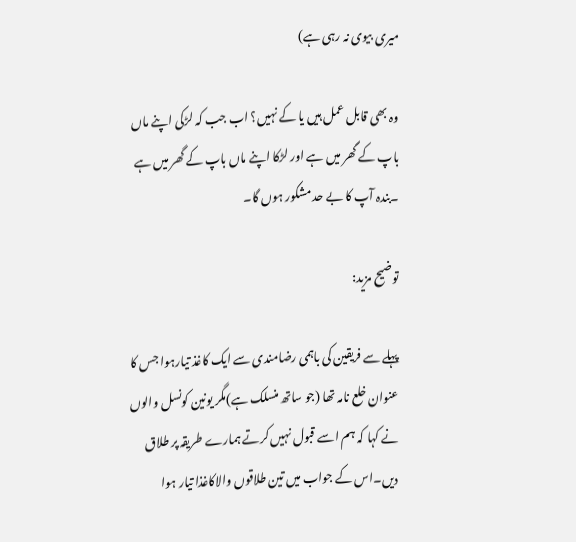میری بیوی نہ رہی ہے)

وہ بھی قابل عمل ہیں یا کے نہیں؟ اب جب کہ لڑکی اپنے ماں باپ کے گھر میں ہے اور لڑکا اپنے ماں باپ کے گھر میں ہے ۔بندہ آپ کا بے حد مشکور ہوں گا۔

توضیح مزید:

پہلے سے فریقین کی باہمی رضامندی سے ایک کاغذ تیارہوا جس کا عنوان خلع نامہ تھا (جو ساتھ منسلک ہے)مگر یونین کونسل والوں نے کہا کہ ہم اسے قبول نہیں کرتے ہمارے طریقہ پر طلاق دیں۔اس کے جواب میں تین طلاقوں والاکاغذا تیار ہوا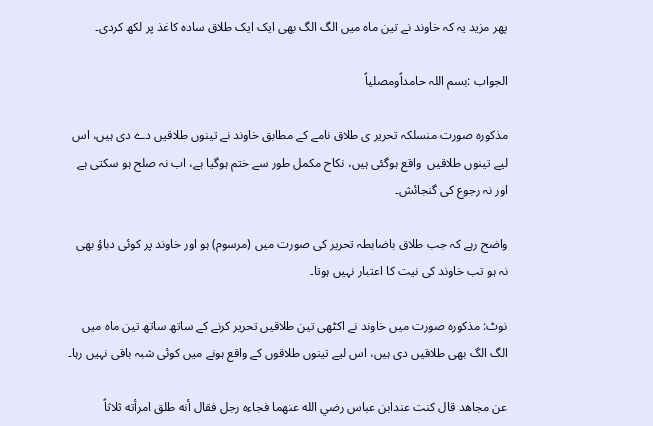پھر مزید یہ کہ خاوند نے تین ماہ میں الگ الگ بھی ایک ایک طلاق سادہ کاغذ پر لکھ کردی۔

الجواب :بسم اللہ حامداًومصلیاً

مذکورہ صورت منسلکہ تحریر ی طلاق نامے کے مطابق خاوند نے تینوں طلاقیں دے دی ہیں، اس لیے تینوں طلاقیں  واقع ہوگئی ہیں، نکاح مکمل طور سے ختم ہوگیا ہے، اب نہ صلح ہو سکتی ہے اور نہ رجوع کی گنجائش۔

واضح رہے کہ جب طلاق باضابطہ تحریر کی صورت میں (مرسوم) ہو اور خاوند پر کوئی دباؤ بھی نہ ہو تب خاوند کی نیت کا اعتبار نہیں ہوتا۔

نوٹ: مذکورہ صورت میں خاوند نے اکٹھی تین طلاقیں تحریر کرنے کے ساتھ ساتھ تین ماہ میں الگ الگ بھی طلاقیں دی ہیں، اس لیے تینوں طلاقوں کے واقع ہونے میں کوئی شبہ باقی نہیں رہا۔

عن مجاهد قال كنت عندابن عباس رضي الله عنهما فجاءه رجل فقال أنه طلق امرأته ثلاثاً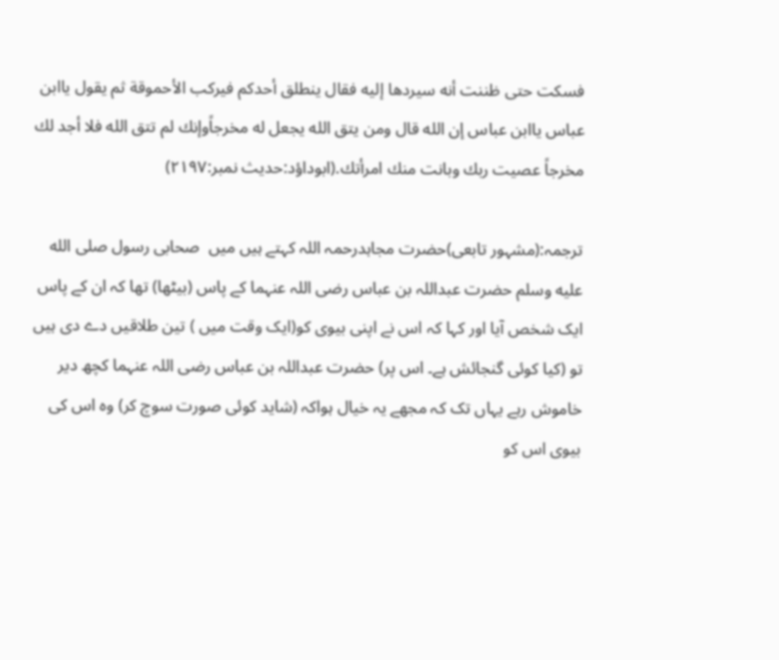فسكت حتى ظننت أنه سيردها إليه فقال ينطلق أحدكم فيركب الأحموقة ثم يقول ياابن عباس ياابن عباس إن الله قال ومن يتق الله يجعل له مخرجاًوإنك لم تتق الله فلا أجد لك مخرجاً عصيت ربك وبانت منك امرأتك.(ابوداؤد:حدیث نمبر:۲۱۹۷)

ترجمہ:(مشہور تابعی)حضرت مجاہدرحمہ اللہ کہتے ہیں میں  صحابی رسول صلى الله عليه وسلم حضرت عبداللہ بن عباس رضی اللہ عنہما کے پاس (بیٹھا) تھا کہ ان کے پاس ایک شخص آیا اور کہا کہ اس نے اپنی بیوی کو(ایک وقت میں ) تین طلاقیں دے دی ہیں تو (کیا کوئی گنجائش ہے۔ اس پر) حضرت عبداللہ بن عباس رضی اللہ عنہما کچھ دیر خاموش رہے یہاں تک کہ مجھے یہ خیال ہواکہ (شاید کوئی صورت سوچ کر) وہ اس کی بیوی اس کو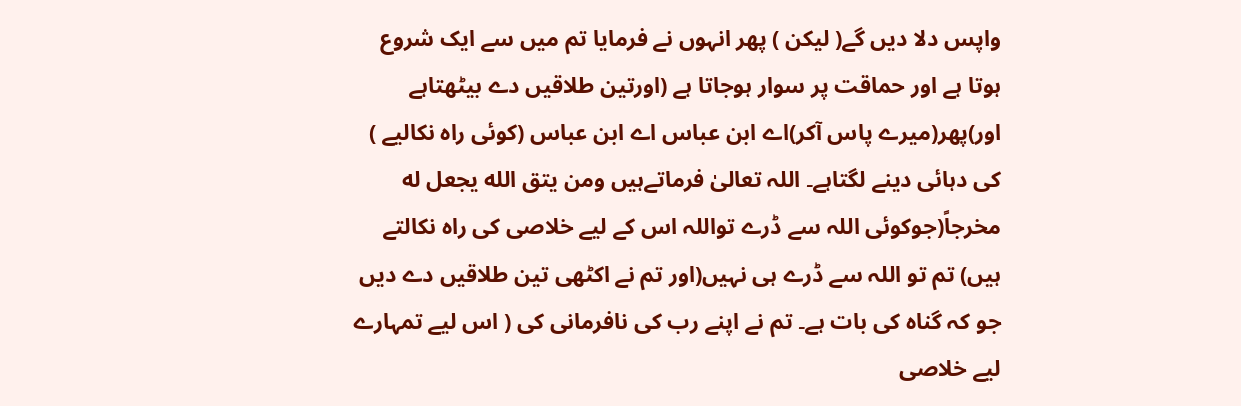واپس دلا دیں گے( لیکن ) پھر انہوں نے فرمایا تم میں سے ایک شروع ہوتا ہے اور حماقت پر سوار ہوجاتا ہے (اورتین طلاقیں دے بیٹھتاہے اور)پھر(میرے پاس آکر)اے ابن عباس اے ابن عباس (کوئی راہ نکالیے ) کی دہائی دینے لگتاہے۔ اللہ تعالیٰ فرماتےہیں ومن يتق الله يجعل له مخرجاً(جوکوئی اللہ سے ڈرے تواللہ اس کے لیے خلاصی کی راہ نکالتے ہیں) تم تو اللہ سے ڈرے ہی نہیں(اور تم نے اکٹھی تین طلاقیں دے دیں جو کہ گناہ کی بات ہے۔ تم نے اپنے رب کی نافرمانی کی ( اس لیے تمہارے لیے خلاصی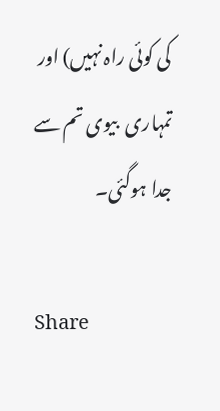کی کوئی راہ نہیں) اور تمہاری  بیوی تم سے جدا ہوگئی۔

Share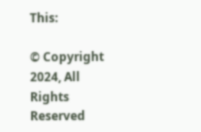This:

© Copyright 2024, All Rights Reserved